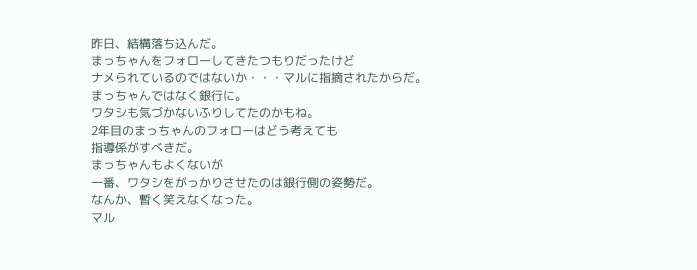昨日、結構落ち込んだ。
まっちゃんをフォローしてきたつもりだったけど
ナメられているのではないか・・・マルに指摘されたからだ。
まっちゃんではなく銀行に。
ワタシも気づかないふりしてたのかもね。
2年目のまっちゃんのフォローはどう考えても
指導係がすべきだ。
まっちゃんもよくないが
一番、ワタシをがっかりさせたのは銀行側の姿勢だ。
なんか、暫く笑えなくなった。
マル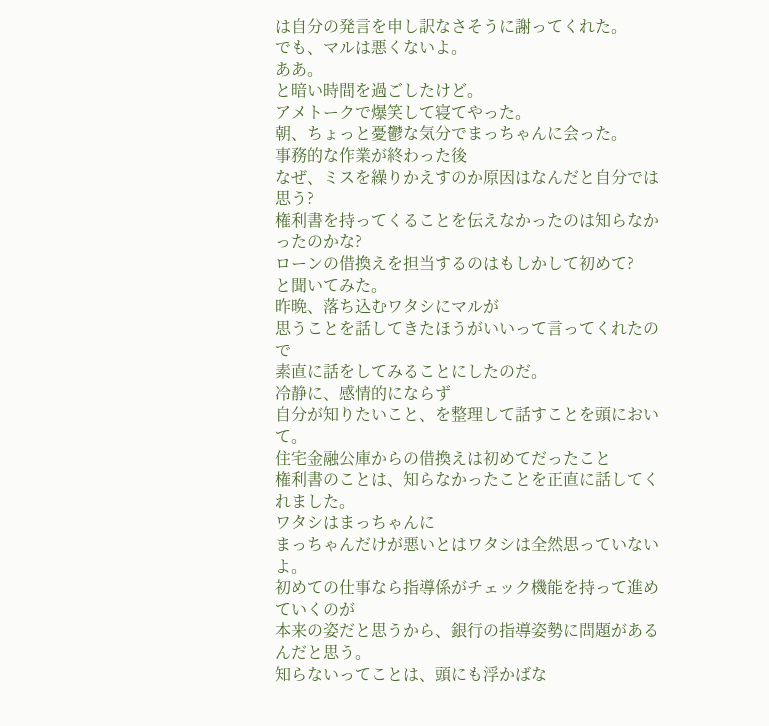は自分の発言を申し訳なさそうに謝ってくれた。
でも、マルは悪くないよ。
ああ。
と暗い時間を過ごしたけど。
アメトークで爆笑して寝てやった。
朝、ちょっと憂鬱な気分でまっちゃんに会った。
事務的な作業が終わった後
なぜ、ミスを繰りかえすのか原因はなんだと自分では思う?
権利書を持ってくることを伝えなかったのは知らなかったのかな?
ローンの借換えを担当するのはもしかして初めて?
と聞いてみた。
昨晩、落ち込むワタシにマルが
思うことを話してきたほうがいいって言ってくれたので
素直に話をしてみることにしたのだ。
冷静に、感情的にならず
自分が知りたいこと、を整理して話すことを頭において。
住宅金融公庫からの借換えは初めてだったこと
権利書のことは、知らなかったことを正直に話してくれました。
ワタシはまっちゃんに
まっちゃんだけが悪いとはワタシは全然思っていないよ。
初めての仕事なら指導係がチェック機能を持って進めていくのが
本来の姿だと思うから、銀行の指導姿勢に問題があるんだと思う。
知らないってことは、頭にも浮かばな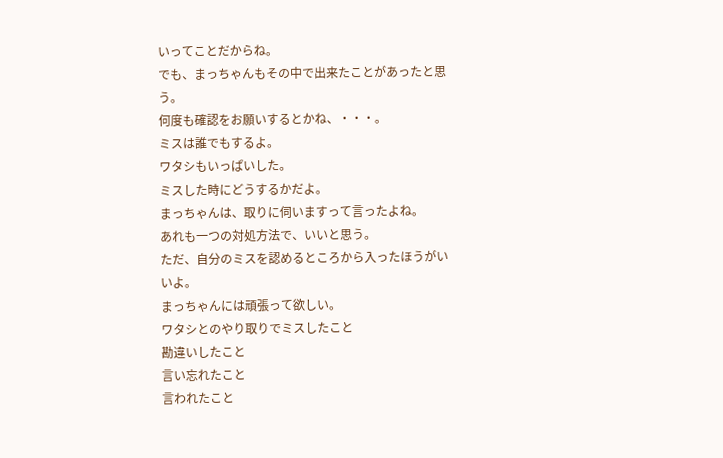いってことだからね。
でも、まっちゃんもその中で出来たことがあったと思う。
何度も確認をお願いするとかね、・・・。
ミスは誰でもするよ。
ワタシもいっぱいした。
ミスした時にどうするかだよ。
まっちゃんは、取りに伺いますって言ったよね。
あれも一つの対処方法で、いいと思う。
ただ、自分のミスを認めるところから入ったほうがいいよ。
まっちゃんには頑張って欲しい。
ワタシとのやり取りでミスしたこと
勘違いしたこと
言い忘れたこと
言われたこと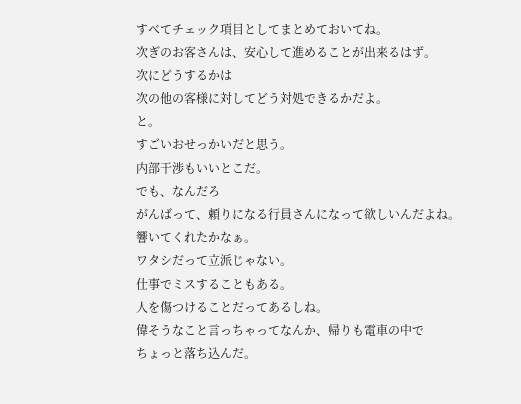すべてチェック項目としてまとめておいてね。
次ぎのお客さんは、安心して進めることが出来るはず。
次にどうするかは
次の他の客様に対してどう対処できるかだよ。
と。
すごいおせっかいだと思う。
内部干渉もいいとこだ。
でも、なんだろ
がんばって、頼りになる行員さんになって欲しいんだよね。
響いてくれたかなぁ。
ワタシだって立派じゃない。
仕事でミスすることもある。
人を傷つけることだってあるしね。
偉そうなこと言っちゃってなんか、帰りも電車の中で
ちょっと落ち込んだ。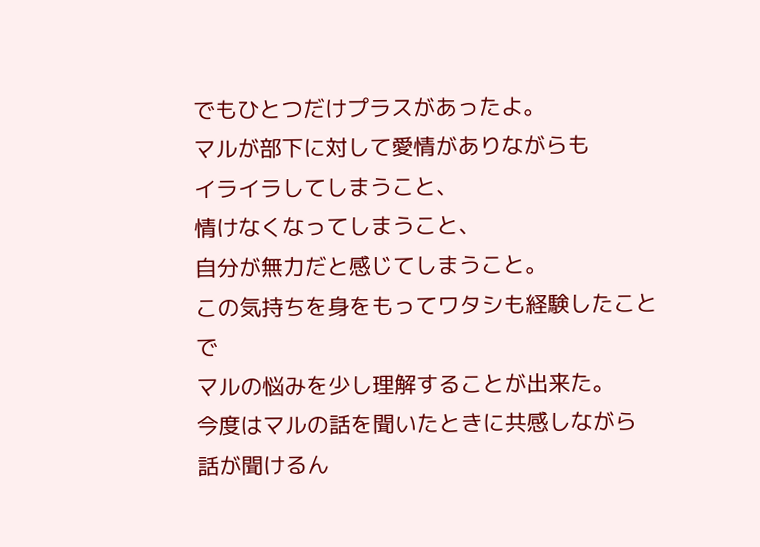でもひとつだけプラスがあったよ。
マルが部下に対して愛情がありながらも
イライラしてしまうこと、
情けなくなってしまうこと、
自分が無力だと感じてしまうこと。
この気持ちを身をもってワタシも経験したことで
マルの悩みを少し理解することが出来た。
今度はマルの話を聞いたときに共感しながら
話が聞けるん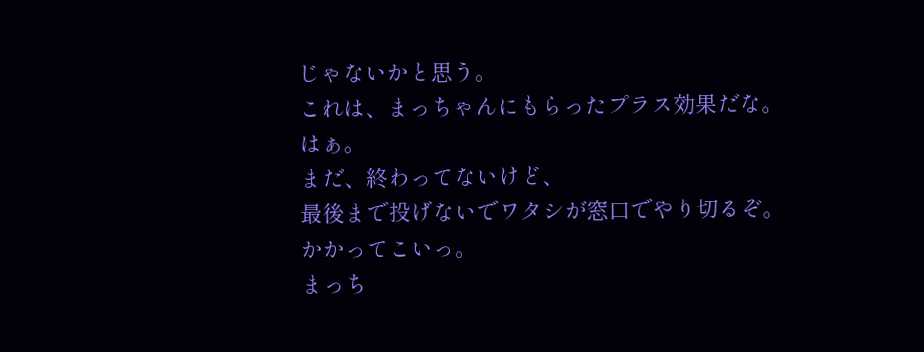じゃないかと思う。
これは、まっちゃんにもらったプラス効果だな。
はぁ。
まだ、終わってないけど、
最後まで投げないでワタシが窓口でやり切るぞ。
かかってこいっ。
まっち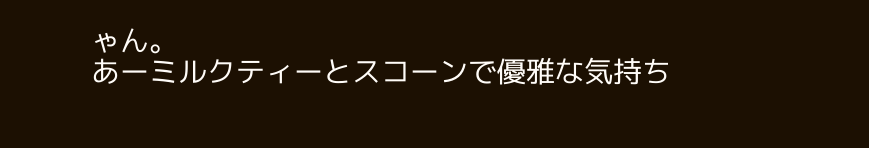ゃん。
あーミルクティーとスコーンで優雅な気持ち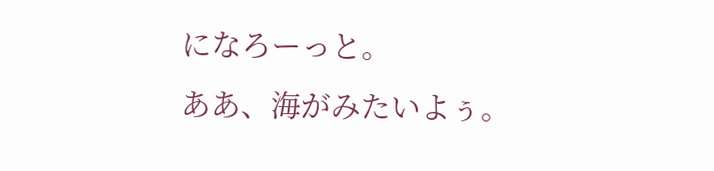になろーっと。
ああ、海がみたいよぅ。